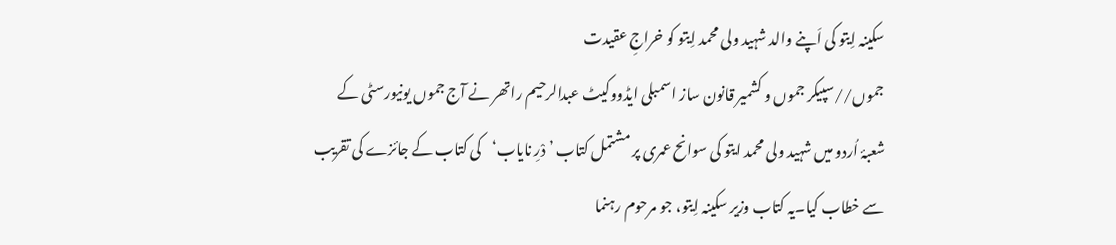سکینہ اِیتو کی اَپنے والد شہید ولی محمد اِیتو کو خراجِ عقیدت
جموں//سپیکر جموں و کشمیر قانون ساز اسمبلی ایڈووکیٹ عبدالرحیم راتھر نے آج جموں یونیورسٹی کے شعبۂ اُردو میں شہید ولی محمد ایتو کی سوانح عمری پر مشتمل کتاب ’ دْرِ نایاب‘کی کتاب کے جائزے کی تقریب سے خطاب کیا۔یہ کتاب وزیر سکینہ اِیتو، جو مرحوم رہنما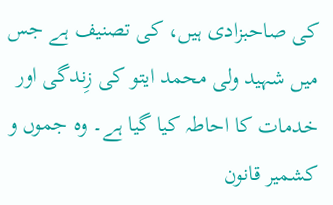کی صاحبزادی ہیں، کی تصنیف ہے جس میں شہید ولی محمد ایتو کی زِندگی اور خدمات کا احاطہ کیا گیا ہے۔ وہ جموں و کشمیر قانون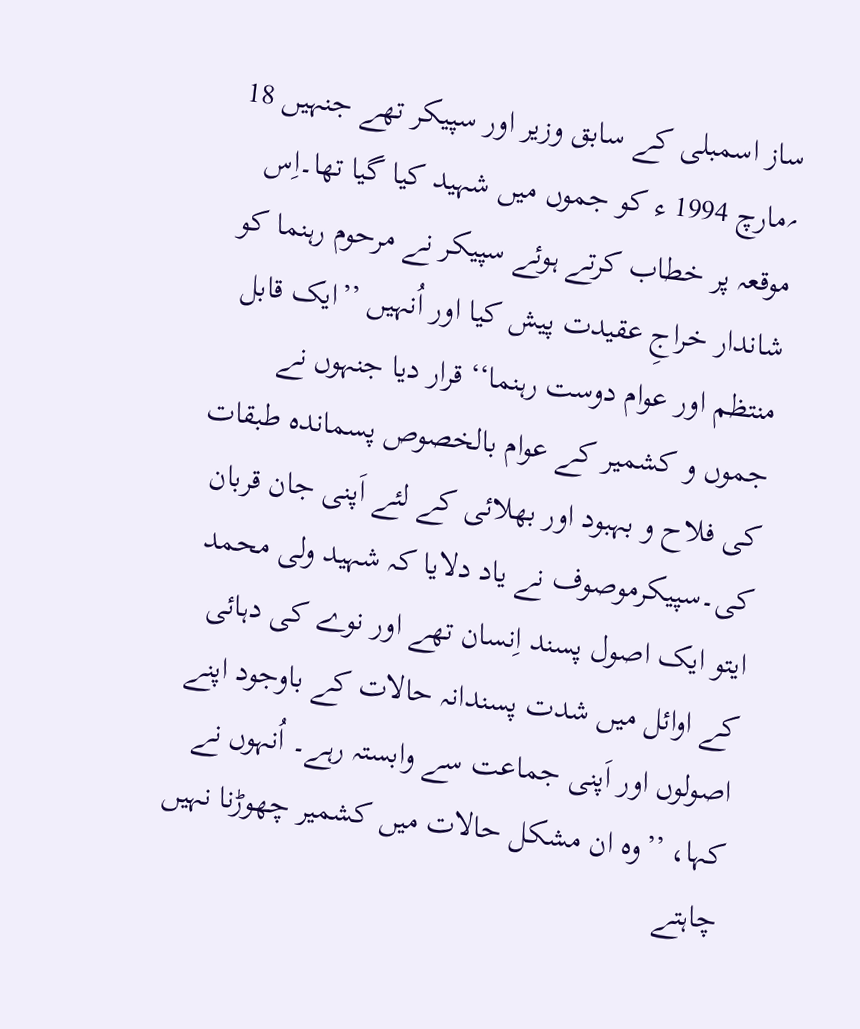ساز اسمبلی کے سابق وزیر اور سپیکر تھے جنہیں 18 ؍مارچ 1994 ء کو جموں میں شہید کیا گیا تھا۔اِس موقعہ پر خطاب کرتے ہوئے سپیکر نے مرحوم رہنما کو شاندار خراجِ عقیدت پیش کیا اور اُنہیں ’’ایک قابل منتظم اور عوام دوست رہنما‘‘ قرار دیا جنہوں نے جموں و کشمیر کے عوام بالخصوص پسماندہ طبقات کی فلاح و بہبود اور بھلائی کے لئے اَپنی جان قربان کی۔سپیکرموصوف نے یاد دلایا کہ شہید ولی محمد ایتو ایک اصول پسند اِنسان تھے اور نوے کی دہائی کے اوائل میں شدت پسندانہ حالات کے باوجود اپنے اصولوں اور اَپنی جماعت سے وابستہ رہے۔ اُنہوں نے کہا، ’’وہ ان مشکل حالات میں کشمیر چھوڑنا نہیں چاہتے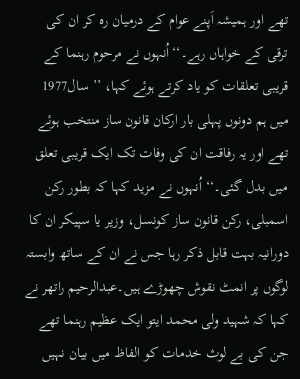تھے اور ہمیشہ اَپنے عوام کے درمیان رہ کر ان کی ترقی کے خواہاں رہے۔‘‘اُنہوں نے مرحوم رہنما کے قریبی تعلقات کو یاد کرتے ہوئے کہا، ’’ سال1977 میں ہم دونوں پہلی بار ارکان قانون ساز منتخب ہوئے تھے اور یہ رفاقت ان کی وفات تک ایک قریبی تعلق میں بدل گئی۔‘‘ اُنہوں نے مزید کہا کہ بطور رکن اسمبلی، رکن قانون ساز کونسل، وزیر یا سپیکر ان کا دورانیہ بہت قابل ذکر رہا جس نے ان کے ساتھ وابستہ لوگوں پر انمٹ نقوش چھوڑے ہیں۔عبدالرحیم راتھر نے کہا کہ شہید ولی محمد ایتو ایک عظیم رہنما تھے جن کی بے لوث خدمات کو الفاظ میں بیان نہیں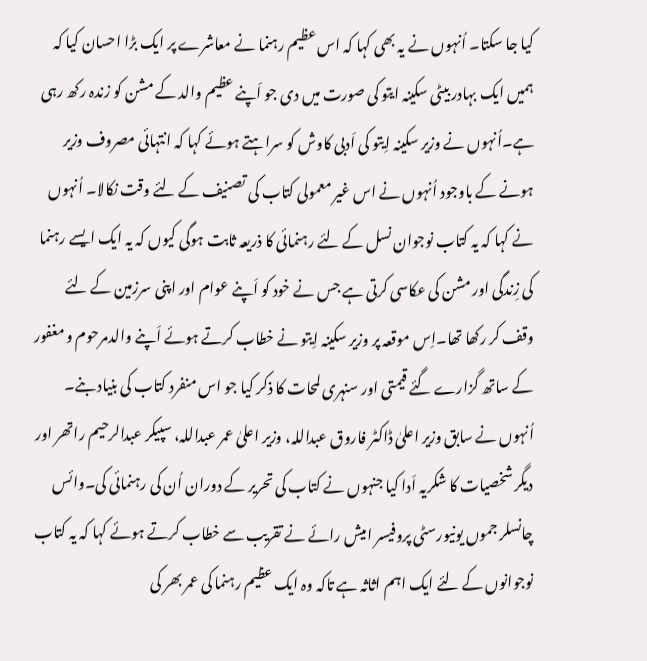کیا جا سکتا۔ اُنہوں نے یہ بھی کہا کہ اس عظیم رہنما نے معاشرے پر ایک بڑا احسان کیا کہ ہمیں ایک بہادر بیٹی سکینہ ایتو کی صورت میں دی جو اَپنے عظیم والد کے مشن کو زندہ رکھ رہی ہے۔اُنہوں نے وزیر سکینہ اِیتو کی اَدبی کاوش کو سراہتے ہوئے کہا کہ انتہائی مصروف وزیر ہونے کے باوجود اُنہوں نے اس غیر معمولی کتاب کی تصنیف کے لئے وقت نکالا۔ اُنہوں نے کہا کہ یہ کتاب نوجوان نسل کے لئے رہنمائی کا ذریعہ ثابت ہوگی کیوں کہ یہ ایک ایسے رہنما کی زِندگی اور مشن کی عکاسی کرتی ہے جس نے خود کو اَپنے عوام اور اپنی سرزمین کے لئے وقف کر رکھا تھا۔اِس موقعہ پر وزیر سکینہ اِیتو نے خطاب کرتے ہوئے اَپنے والدمرحوم و مغفور کے ساتھ گزارے گئے قیمتی اور سنہری لمحات کا ذکر کیا جو اس منفرد کتاب کی بنیاد بنے۔ اُنہوں نے سابق وزیر اعلیٰ ڈاکٹر فاروق عبداللہ، وزیر اعلیٰ عمر عبداللہ، سپیکر عبدالرحیم راتھر اور دیگر شخصیات کا شکریہ اَدا کیا جنہوں نے کتاب کی تحریر کے دوران اُن کی رہنمائی کی۔وائس چانسلر جموں یونیورسٹی پروفیسر امیش رائے نے تقریب سے خطاب کرتے ہوئے کہا کہ یہ کتاب نوجوانوں کے لئے ایک اہم اثاثہ ہے تاکہ وہ ایک عظیم رہنما کی عمر بھر کی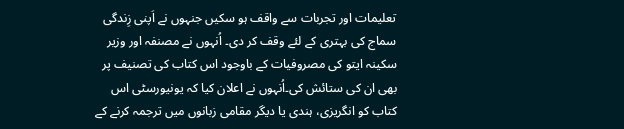تعلیمات اور تجربات سے واقف ہو سکیں جنہوں نے اَپنی زِندگی سماج کی بہتری کے لئے وقف کر دی۔ اُنہوں نے مصنفہ اور وزیر سکینہ ایتو کی مصروفیات کے باوجود اس کتاب کی تصنیف پر بھی ان کی ستائش کی۔اُنہوں نے اعلان کیا کہ یونیورسٹی اس کتاب کو انگریزی، ہندی یا دیگر مقامی زبانوں میں ترجمہ کرنے کے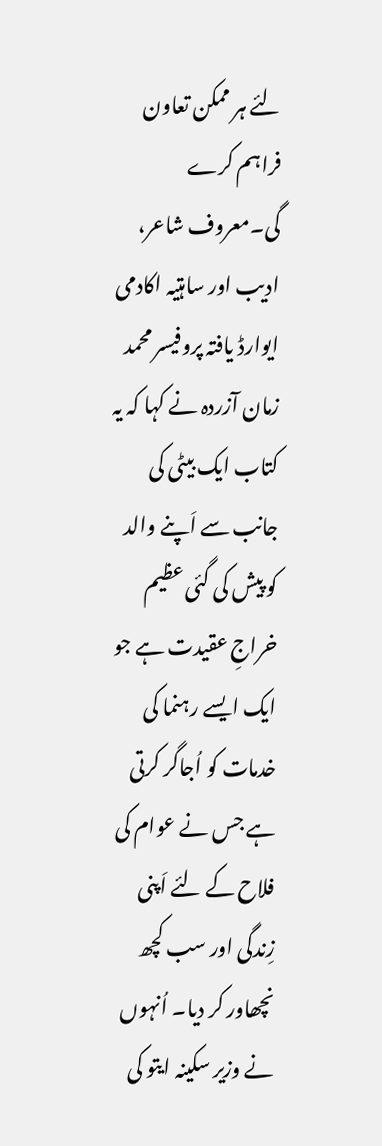لئے ہر ممکن تعاون فراہم کرے گی۔معروف شاعر، ادیب اور ساہتیہ اکادمی ایوارڈ یافتہ پروفیسر محمد زمان آزردہ نے کہا کہ یہ کتاب ایک بیٹی کی جانب سے اَپنے والد کو پیش کی گئی عظیم خراجِ عقیدت ہے جو ایک ایسے رہنما کی خدمات کو اُجاگر کرتی ہے جس نے عوام کی فلاح کے لئے اَپنی زِندگی اور سب کچھ نچھاور کر دیا۔ اُنہوں نے وزیر سکینہ ایتو کی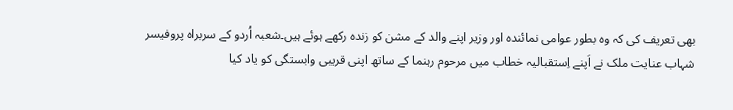بھی تعریف کی کہ وہ بطور عوامی نمائندہ اور وزیر اپنے والد کے مشن کو زندہ رکھے ہوئے ہیں۔شعبہ اُردو کے سربراہ پروفیسر شہاب عنایت ملک نے اَپنے اِستقبالیہ خطاب میں مرحوم رہنما کے ساتھ اپنی قریبی وابستگی کو یاد کیا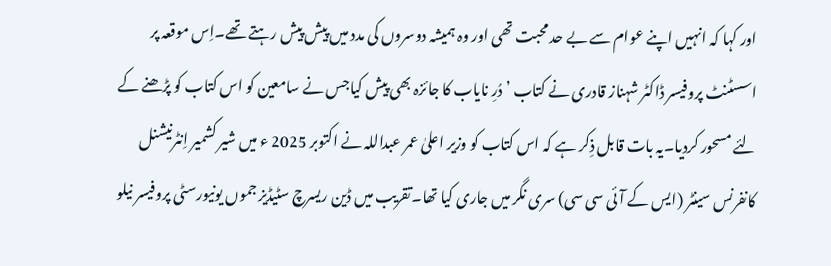اور کہا کہ انہیں اپنے عوام سے بے حد محبت تھی اور وہ ہمیشہ دوسروں کی مدد میں پیش پیش رہتے تھے۔اِس موقعہ پر اسسٹنٹ پروفیسر ڈاکٹر شہناز قادری نے کتاب ’ دُرِ نایاب کا جائزہ بھی پیش کیاجس نے سامعین کو اس کتاب کو پڑھنے کے لئے مسحور کردیا۔یہ بات قابل ذِکر ہے کہ اس کتاب کو وزیر اعلیٰ عمر عبداللہ نے اکتوبر 2025 ء میں شیر کشمیر اِنٹرنیشنل کانفرنس سینٹر (ایس کے آئی سی سی) سری نگر میں جاری کیا تھا۔تقریب میں ڈین ریسرچ سٹیڈیز جموں یونیورسٹی پروفیسر نیلو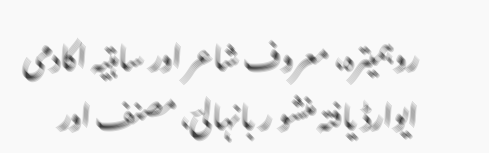روہمیترہ، معروف شاعر اور ساہتیہ اکادمی ایوارڈ یافتہ منشو ر بانہالیؔ، مصنف اور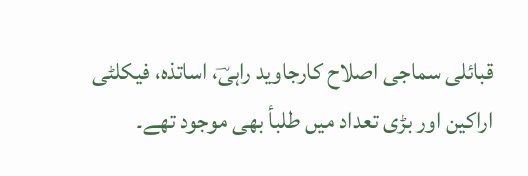قبائلی سماجی اصلاح کارجاوید راہیؔ، اساتذہ، فیکلٹی اراکین اور بڑی تعداد میں طلبأ بھی موجود تھے۔